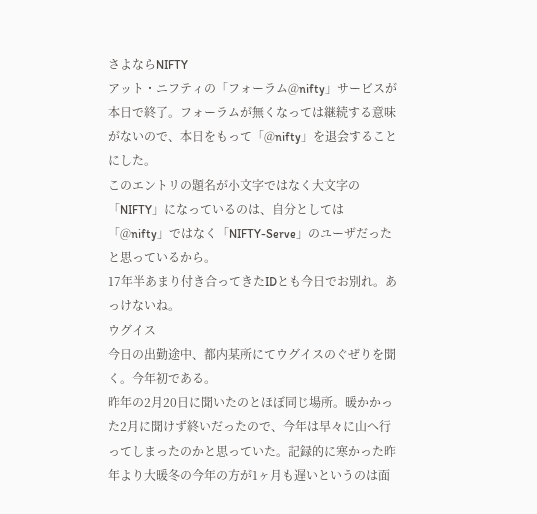さよならNIFTY
アット・ニフティの「フォーラム@nifty」サービスが本日で終了。フォーラムが無くなっては継続する意味がないので、本日をもって「@nifty」を退会することにした。
このエントリの題名が小文字ではなく大文字の「NIFTY」になっているのは、自分としては「@nifty」ではなく「NIFTY-Serve」のユーザだったと思っているから。
17年半あまり付き合ってきたIDとも今日でお別れ。あっけないね。
ウグイス
今日の出勤途中、都内某所にてウグイスのぐぜりを聞く。今年初である。
昨年の2月20日に聞いたのとほぼ同じ場所。暖かかった2月に聞けず終いだったので、今年は早々に山へ行ってしまったのかと思っていた。記録的に寒かった昨年より大暖冬の今年の方が1ヶ月も遅いというのは面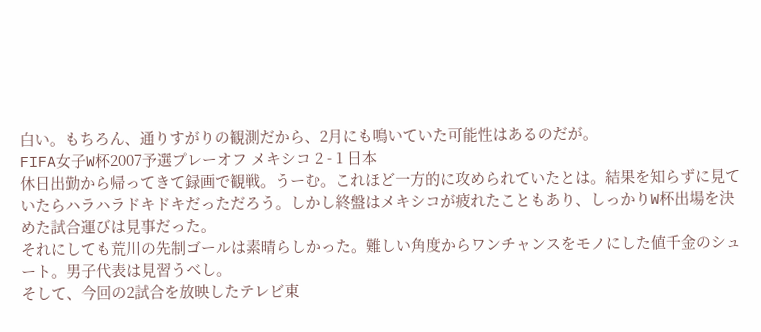白い。もちろん、通りすがりの観測だから、2月にも鳴いていた可能性はあるのだが。
FIFA女子W杯2007予選プレーオフ メキシコ 2 - 1 日本
休日出勤から帰ってきて録画で観戦。うーむ。これほど一方的に攻められていたとは。結果を知らずに見ていたらハラハラドキドキだっただろう。しかし終盤はメキシコが疲れたこともあり、しっかりW杯出場を決めた試合運びは見事だった。
それにしても荒川の先制ゴールは素晴らしかった。難しい角度からワンチャンスをモノにした値千金のシュート。男子代表は見習うべし。
そして、今回の2試合を放映したテレビ東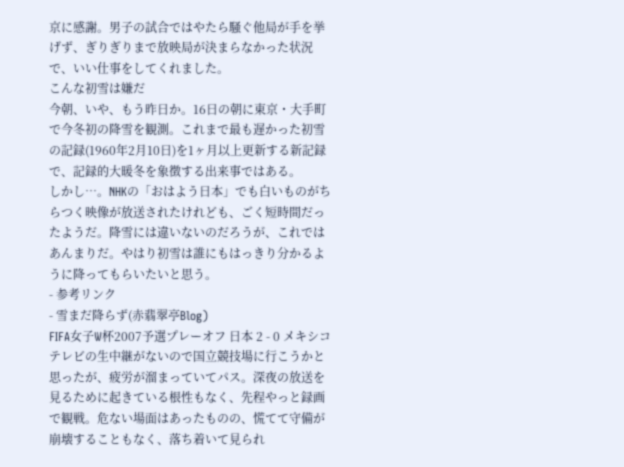京に感謝。男子の試合ではやたら騒ぐ他局が手を挙げず、ぎりぎりまで放映局が決まらなかった状況で、いい仕事をしてくれました。
こんな初雪は嫌だ
今朝、いや、もう昨日か。16日の朝に東京・大手町で今冬初の降雪を観測。これまで最も遅かった初雪の記録(1960年2月10日)を1ヶ月以上更新する新記録で、記録的大暖冬を象徴する出来事ではある。
しかし…。NHKの「おはよう日本」でも白いものがちらつく映像が放送されたけれども、ごく短時間だったようだ。降雪には違いないのだろうが、これではあんまりだ。やはり初雪は誰にもはっきり分かるように降ってもらいたいと思う。
- 参考リンク
- 雪まだ降らず(赤翡翠亭Blog)
FIFA女子W杯2007予選プレーオフ 日本 2 - 0 メキシコ
テレビの生中継がないので国立競技場に行こうかと思ったが、疲労が溜まっていてパス。深夜の放送を見るために起きている根性もなく、先程やっと録画で観戦。危ない場面はあったものの、慌てて守備が崩壊することもなく、落ち着いて見られ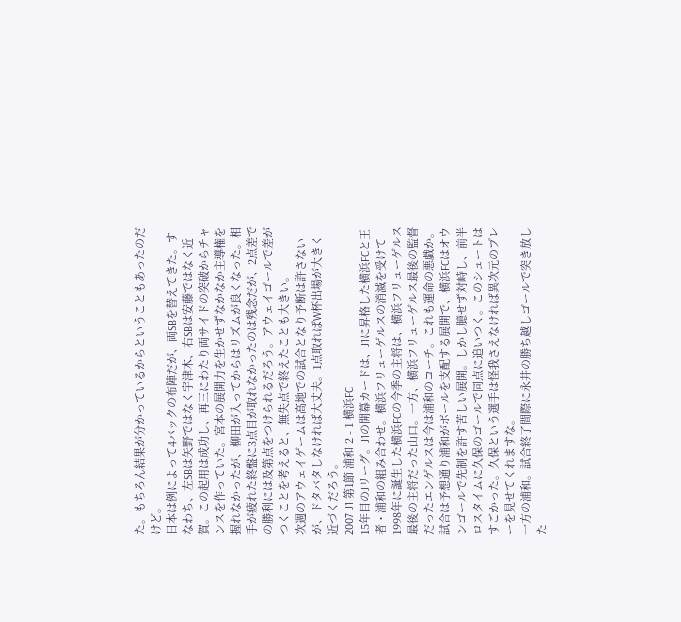た。もちろん結果が分かっているからということもあったのだけど。
日本は例によって4バックの布陣だが、両SBを替えてきた。すなわち、左SBは矢野ではなく宇津木、右SBは安藤ではなく近賀。この起用は成功し、再三にわたり両サイドの突破からチャンスを作っていた。宮本の展開力を生かせずなかなか主導権を握れなかったが、柳田が入ってからはリズムが良くなった。相手が疲れた終盤に3点目が取れなかったのは残念だが、2点差での勝利には及第点をつけられるだろう。アウェイゴールで差がつくことを考えると、無失点で終えたことも大きい。
次週のアウェイゲームは高地での試合となり予断は許さないが、ドタバタしなければ大丈夫。1点取ればW杯出場が大きく近づくだろう。
2007 J1 第1節 浦和 2 - 1 横浜FC
15年目のJリーグ。J1の開幕カードは、J1に昇格した横浜FCと王者・浦和の組み合わせ。横浜フリューゲルスの消滅を受けて1998年に誕生した横浜FCの今季の主将は、横浜フリューゲルス最後の主将だった山口。一方、横浜フリューゲルス最後の監督だったエンゲルスは今は浦和のコーチ。これも運命の悪戯か。
試合は予想通り浦和がボールを支配する展開で、横浜FCはオウンゴールで先制を許す苦しい展開。しかし臆せず対峙し、前半ロスタイムに久保のゴールで同点に追いつく。このシュートはすごかった。久保という選手は怪我さえなければ異次元のプレーを見せてくれますな。
一方の浦和。試合終了間際に永井の勝ち越しゴールで突き放した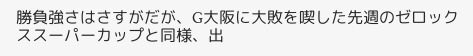勝負強さはさすがだが、G大阪に大敗を喫した先週のゼロックススーパーカップと同様、出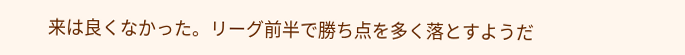来は良くなかった。リーグ前半で勝ち点を多く落とすようだ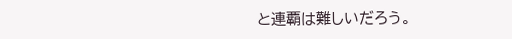と連覇は難しいだろう。